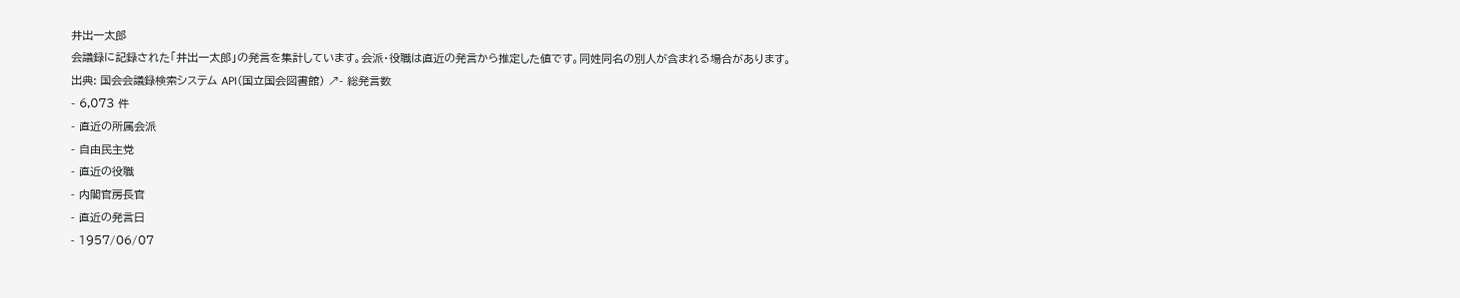井出一太郎
会議録に記録された「井出一太郎」の発言を集計しています。会派・役職は直近の発言から推定した値です。同姓同名の別人が含まれる場合があります。
出典: 国会会議録検索システム API(国立国会図書館) ↗- 総発言数
- 6,073 件
- 直近の所属会派
- 自由民主党
- 直近の役職
- 内閣官房長官
- 直近の発言日
- 1957/06/07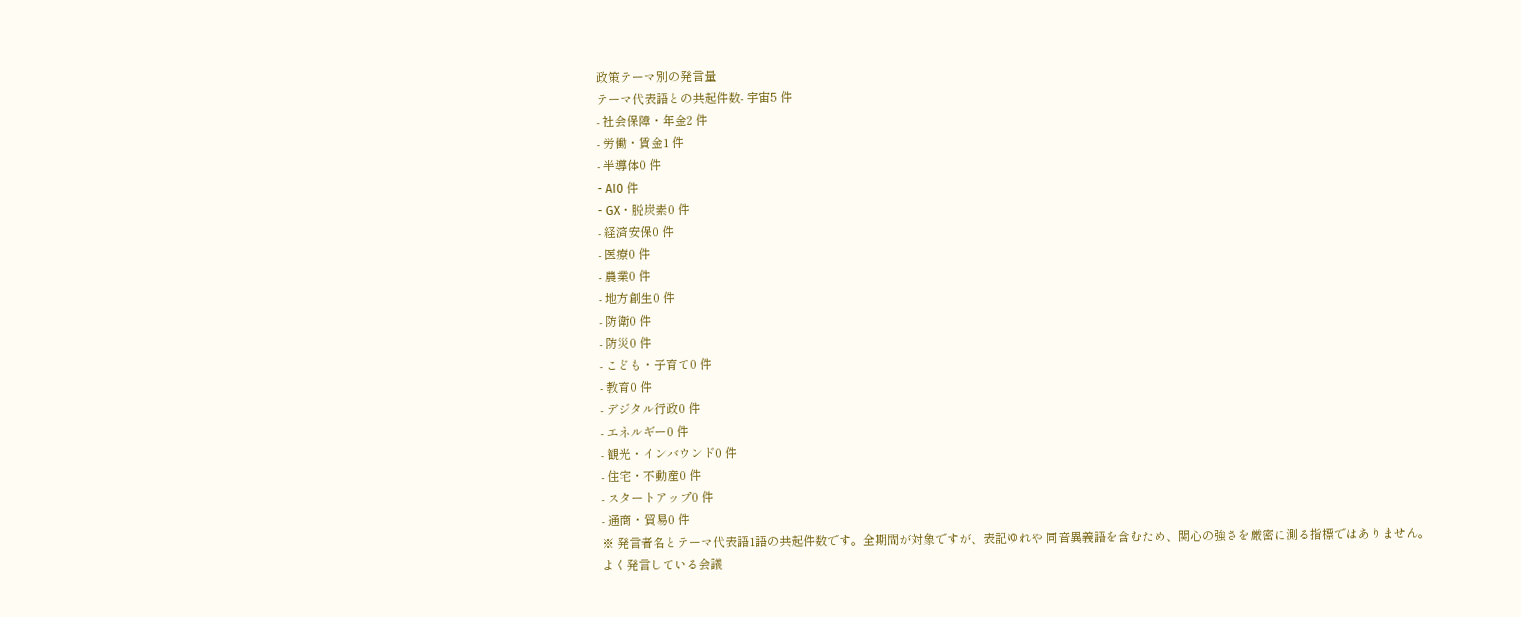政策テーマ別の発言量
テーマ代表語との共起件数- 宇宙5 件
- 社会保障・年金2 件
- 労働・賃金1 件
- 半導体0 件
- AI0 件
- GX・脱炭素0 件
- 経済安保0 件
- 医療0 件
- 農業0 件
- 地方創生0 件
- 防衛0 件
- 防災0 件
- こども・子育て0 件
- 教育0 件
- デジタル行政0 件
- エネルギー0 件
- 観光・インバウンド0 件
- 住宅・不動産0 件
- スタートアップ0 件
- 通商・貿易0 件
※ 発言者名とテーマ代表語1語の共起件数です。全期間が対象ですが、表記ゆれや 同音異義語を含むため、関心の強さを厳密に測る指標ではありません。
よく発言している会議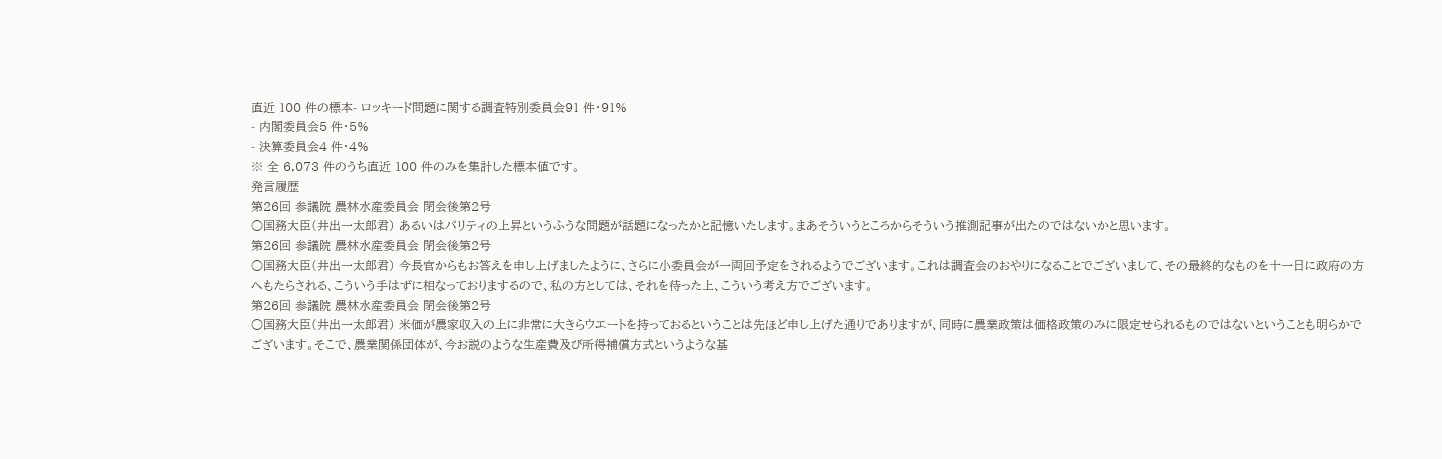直近 100 件の標本- ロッキード問題に関する調査特別委員会91 件・91%
- 内閣委員会5 件・5%
- 決算委員会4 件・4%
※ 全 6,073 件のうち直近 100 件のみを集計した標本値です。
発言履歴
第26回 参議院 農林水産委員会 閉会後第2号
○国務大臣(井出一太郎君) あるいはパリティの上昇というふうな問題が話題になったかと記憶いたします。まあそういうところからそういう推測記事が出たのではないかと思います。
第26回 参議院 農林水産委員会 閉会後第2号
○国務大臣(井出一太郎君) 今長官からもお答えを申し上げましたように、さらに小委員会が一両回予定をされるようでございます。これは調査会のおやりになることでございまして、その最終的なものを十一日に政府の方へもたらされる、こういう手はずに相なっておりまするので、私の方としては、それを待った上、こういう考え方でございます。
第26回 参議院 農林水産委員会 閉会後第2号
○国務大臣(井出一太郎君) 米価が農家収入の上に非常に大きらウエートを持っておるということは先ほど申し上げた通りでありますが、同時に農業政策は価格政策のみに限定せられるものではないということも明らかでございます。そこで、農業関係団体が、今お説のような生産費及び所得補償方式というような基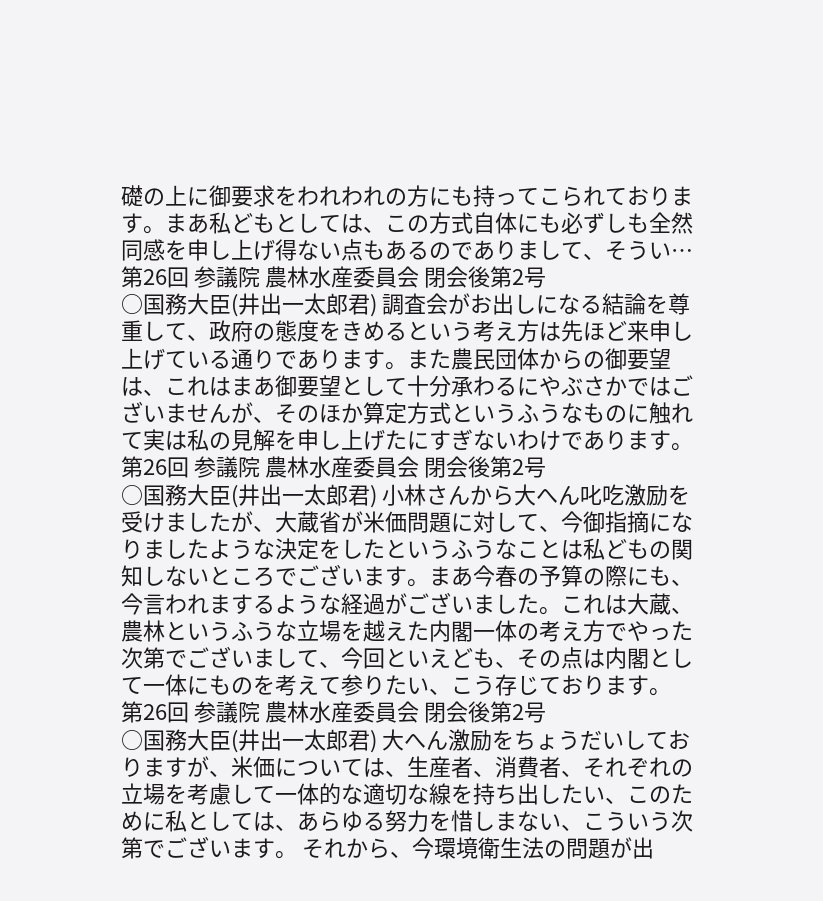礎の上に御要求をわれわれの方にも持ってこられております。まあ私どもとしては、この方式自体にも必ずしも全然同感を申し上げ得ない点もあるのでありまして、そうい…
第26回 参議院 農林水産委員会 閉会後第2号
○国務大臣(井出一太郎君) 調査会がお出しになる結論を尊重して、政府の態度をきめるという考え方は先ほど来申し上げている通りであります。また農民団体からの御要望は、これはまあ御要望として十分承わるにやぶさかではございませんが、そのほか算定方式というふうなものに触れて実は私の見解を申し上げたにすぎないわけであります。
第26回 参議院 農林水産委員会 閉会後第2号
○国務大臣(井出一太郎君) 小林さんから大へん叱吃激励を受けましたが、大蔵省が米価問題に対して、今御指摘になりましたような決定をしたというふうなことは私どもの関知しないところでございます。まあ今春の予算の際にも、今言われまするような経過がございました。これは大蔵、農林というふうな立場を越えた内閣一体の考え方でやった次第でございまして、今回といえども、その点は内閣として一体にものを考えて参りたい、こう存じております。
第26回 参議院 農林水産委員会 閉会後第2号
○国務大臣(井出一太郎君) 大へん激励をちょうだいしておりますが、米価については、生産者、消費者、それぞれの立場を考慮して一体的な適切な線を持ち出したい、このために私としては、あらゆる努力を惜しまない、こういう次第でございます。 それから、今環境衛生法の問題が出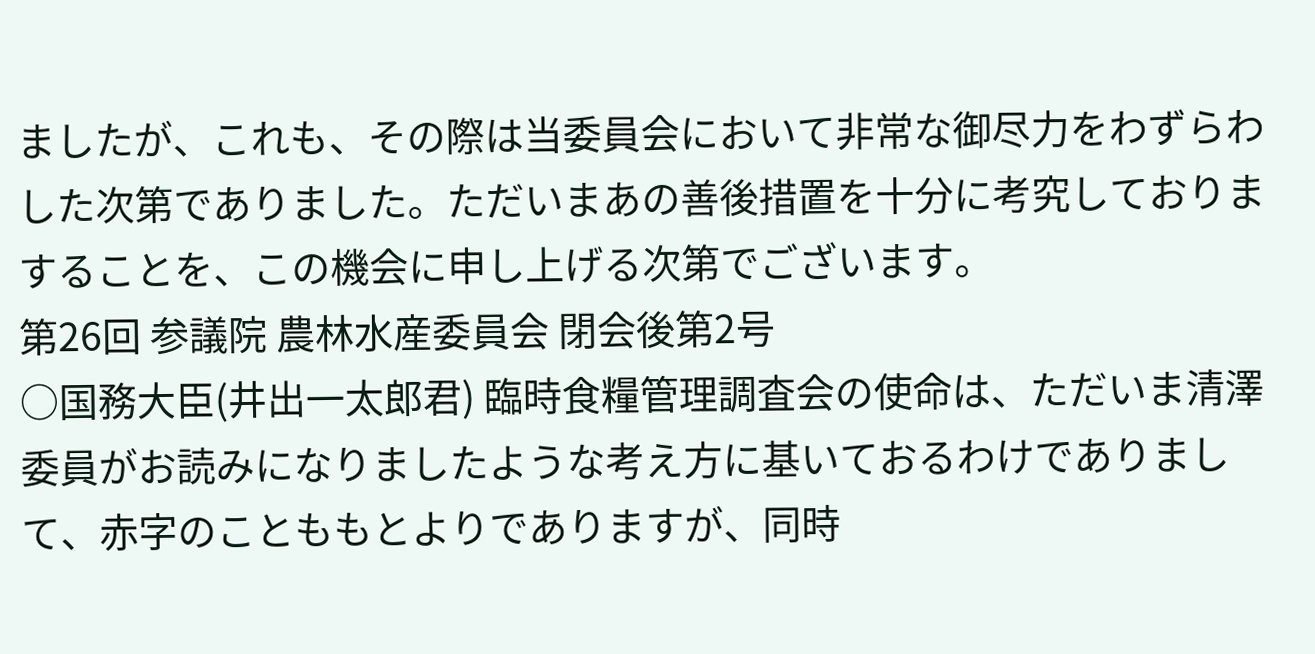ましたが、これも、その際は当委員会において非常な御尽力をわずらわした次第でありました。ただいまあの善後措置を十分に考究しておりますることを、この機会に申し上げる次第でございます。
第26回 参議院 農林水産委員会 閉会後第2号
○国務大臣(井出一太郎君) 臨時食糧管理調査会の使命は、ただいま清澤委員がお読みになりましたような考え方に基いておるわけでありまして、赤字のことももとよりでありますが、同時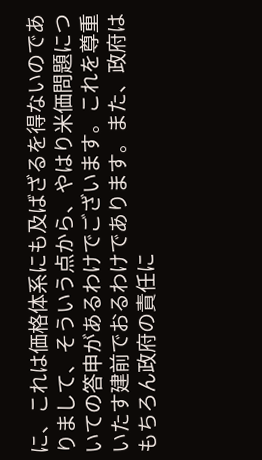に、これは価格体系にも及ばざるを得ないのでありまして、そういう点から、やはり米価問題についての答申があるわけでございます。これを尊重いたす建前でおるわけであります。また、政府はもちろん政府の責任に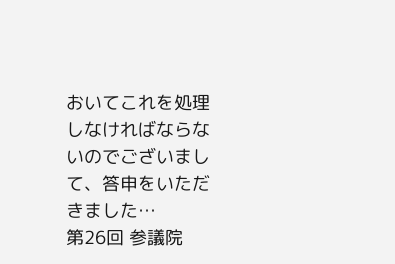おいてこれを処理しなければならないのでございまして、答申をいただきました…
第26回 参議院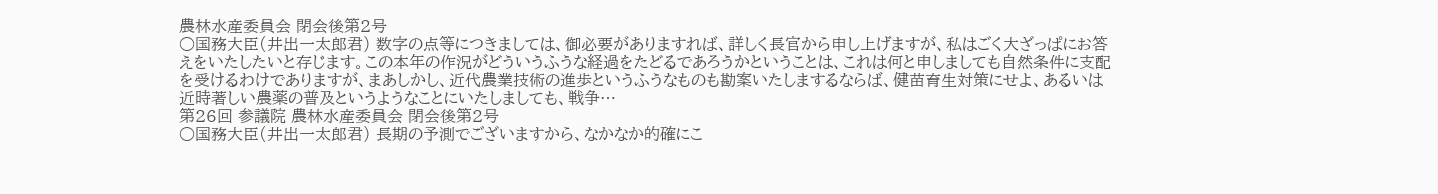農林水産委員会 閉会後第2号
○国務大臣(井出一太郎君) 数字の点等につきましては、御必要がありますれば、詳しく長官から申し上げますが、私はごく大ざっぱにお答えをいたしたいと存じます。この本年の作況がどういうふうな経過をたどるであろうかということは、これは何と申しましても自然条件に支配を受けるわけでありますが、まあしかし、近代農業技術の進歩というふうなものも勘案いたしまするならば、健苗育生対策にせよ、あるいは近時著しい農薬の普及というようなことにいたしましても、戦争…
第26回 参議院 農林水産委員会 閉会後第2号
○国務大臣(井出一太郎君) 長期の予測でございますから、なかなか的確にこ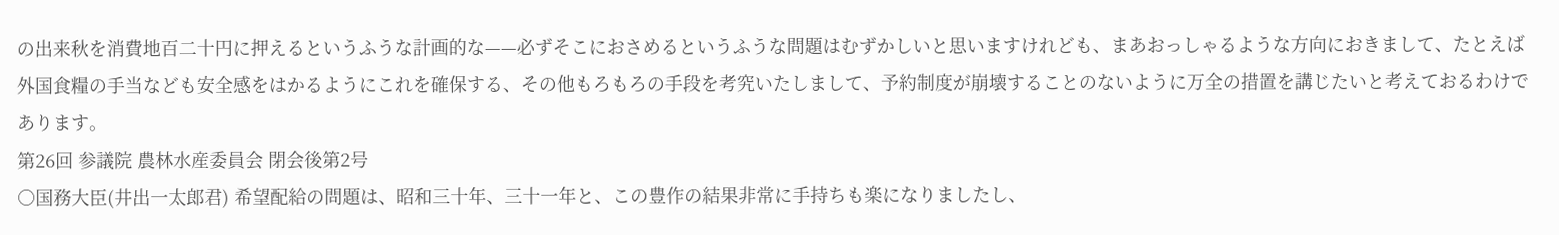の出来秋を消費地百二十円に押えるというふうな計画的な——必ずそこにおさめるというふうな問題はむずかしいと思いますけれども、まあおっしゃるような方向におきまして、たとえば外国食糧の手当なども安全感をはかるようにこれを確保する、その他もろもろの手段を考究いたしまして、予約制度が崩壊することのないように万全の措置を講じたいと考えておるわけであります。
第26回 参議院 農林水産委員会 閉会後第2号
○国務大臣(井出一太郎君) 希望配給の問題は、昭和三十年、三十一年と、この豊作の結果非常に手持ちも楽になりましたし、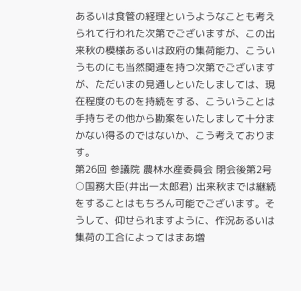あるいは食管の経理というようなことも考えられて行われた次第でございますが、この出来秋の模様あるいは政府の集荷能力、こういうものにも当然関連を持つ次第でございますが、ただいまの見通しといたしましては、現在程度のものを持続をする、こういうことは手持ちその他から勘案をいたしまして十分まかない得るのではないか、こう考えております。
第26回 参議院 農林水産委員会 閉会後第2号
○国務大臣(井出一太郎君) 出来秋までは継続をすることはもちろん可能でございます。そうして、仰せられますように、作況あるいは集荷の工合によってはまあ増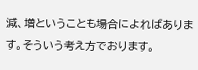減、増ということも場合によればあります。そういう考え方でおります。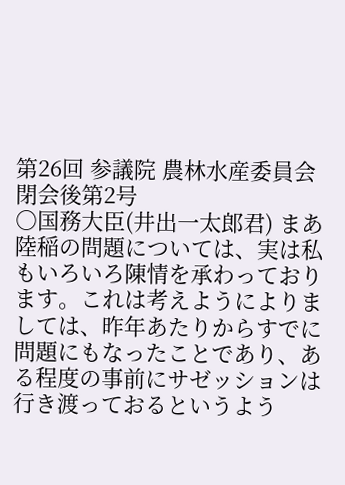第26回 参議院 農林水産委員会 閉会後第2号
○国務大臣(井出一太郎君) まあ陸稲の問題については、実は私もいろいろ陳情を承わっております。これは考えようによりましては、昨年あたりからすでに問題にもなったことであり、ある程度の事前にサゼッションは行き渡っておるというよう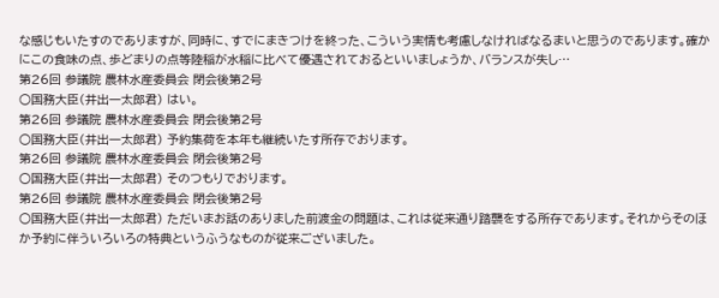な感じもいたすのでありますが、同時に、すでにまきつけを終った、こういう実情も考慮しなければなるまいと思うのであります。確かにこの食味の点、歩どまりの点等陸稲が水稲に比べて優遇されておるといいましょうか、バランスが失し…
第26回 参議院 農林水産委員会 閉会後第2号
○国務大臣(井出一太郎君) はい。
第26回 参議院 農林水産委員会 閉会後第2号
○国務大臣(井出一太郎君) 予約集荷を本年も継続いたす所存でおります。
第26回 参議院 農林水産委員会 閉会後第2号
○国務大臣(井出一太郎君) そのつもりでおります。
第26回 参議院 農林水産委員会 閉会後第2号
○国務大臣(井出一太郎君) ただいまお話のありました前渡金の問題は、これは従来通り踏襲をする所存であります。それからそのほか予約に伴ういろいろの特典というふうなものが従来ございました。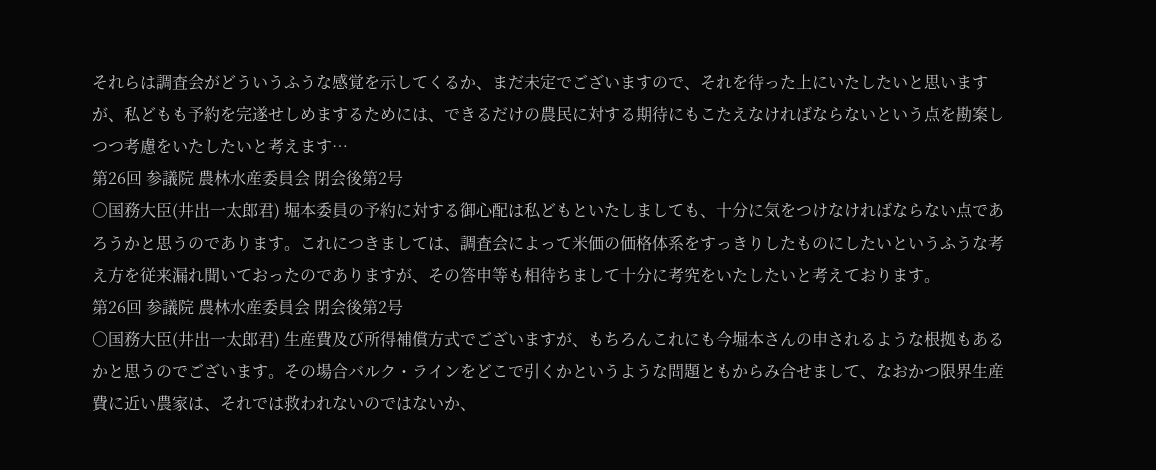それらは調査会がどういうふうな感覚を示してくるか、まだ未定でございますので、それを待った上にいたしたいと思いますが、私どもも予約を完遂せしめまするためには、できるだけの農民に対する期待にもこたえなければならないという点を勘案しつつ考慮をいたしたいと考えます…
第26回 参議院 農林水産委員会 閉会後第2号
○国務大臣(井出一太郎君) 堀本委員の予約に対する御心配は私どもといたしましても、十分に気をつけなければならない点であろうかと思うのであります。これにつきましては、調査会によって米価の価格体系をすっきりしたものにしたいというふうな考え方を従来漏れ聞いておったのでありますが、その答申等も相待ちまして十分に考究をいたしたいと考えております。
第26回 参議院 農林水産委員会 閉会後第2号
○国務大臣(井出一太郎君) 生産費及び所得補償方式でございますが、もちろんこれにも今堀本さんの申されるような根拠もあるかと思うのでございます。その場合バルク・ラインをどこで引くかというような問題ともからみ合せまして、なおかつ限界生産費に近い農家は、それでは救われないのではないか、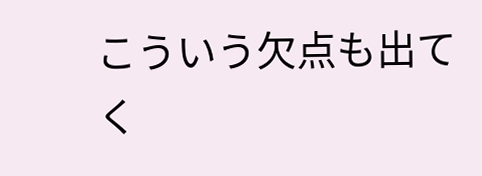こういう欠点も出てく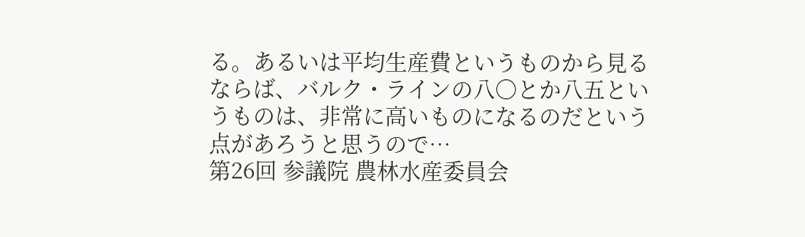る。あるいは平均生産費というものから見るならば、バルク・ラインの八〇とか八五というものは、非常に高いものになるのだという点があろうと思うので…
第26回 参議院 農林水産委員会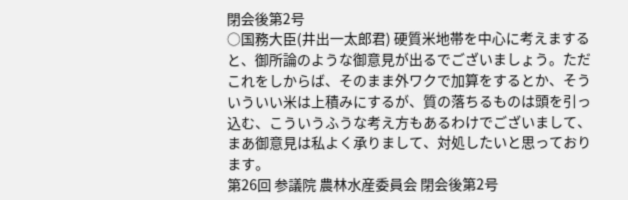閉会後第2号
○国務大臣(井出一太郎君) 硬質米地帯を中心に考えますると、御所論のような御意見が出るでございましょう。ただこれをしからば、そのまま外ワクで加算をするとか、そういういい米は上積みにするが、質の落ちるものは頭を引っ込む、こういうふうな考え方もあるわけでございまして、まあ御意見は私よく承りまして、対処したいと思っております。
第26回 参議院 農林水産委員会 閉会後第2号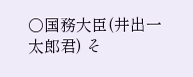○国務大臣(井出一太郎君) そ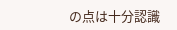の点は十分認識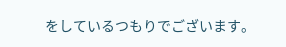をしているつもりでございます。